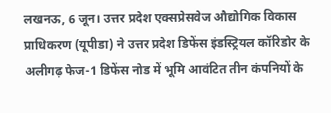लखनऊ, 6 जून। उत्तर प्रदेश एक्सप्रेसवेज औद्योगिक विकास प्राधिकरण (यूपीडा) ने उत्तर प्रदेश डिफेंस इंडस्ट्रियल कॉरिडोर के अलीगढ़ फेज-1 डिफेंस नोड में भूमि आवंटित तीन कंपनियों के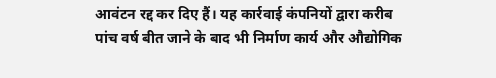आवंटन रद्द कर दिए हैं। यह कार्रवाई कंपनियों द्वारा करीब पांच वर्ष बीत जाने के बाद भी निर्माण कार्य और औद्योगिक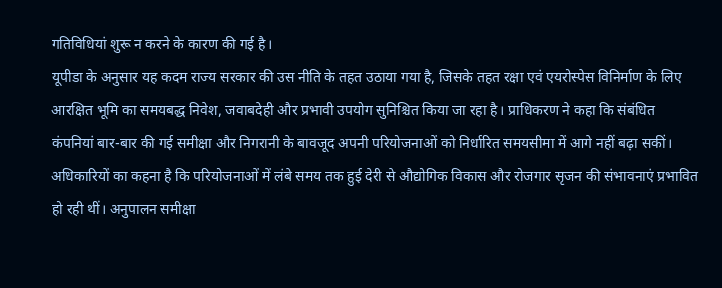गतिविधियां शुरू न करने के कारण की गई है।
यूपीडा के अनुसार यह कदम राज्य सरकार की उस नीति के तहत उठाया गया है, जिसके तहत रक्षा एवं एयरोस्पेस विनिर्माण के लिए आरक्षित भूमि का समयबद्ध निवेश, जवाबदेही और प्रभावी उपयोग सुनिश्चित किया जा रहा है। प्राधिकरण ने कहा कि संबंधित कंपनियां बार-बार की गई समीक्षा और निगरानी के बावजूद अपनी परियोजनाओं को निर्धारित समयसीमा में आगे नहीं बढ़ा सकीं।
अधिकारियों का कहना है कि परियोजनाओं में लंबे समय तक हुई देरी से औद्योगिक विकास और रोजगार सृजन की संभावनाएं प्रभावित हो रही थीं। अनुपालन समीक्षा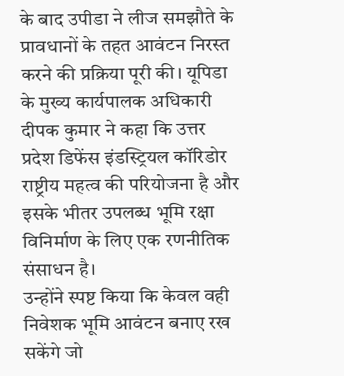के बाद उपीडा ने लीज समझौते के प्रावधानों के तहत आवंटन निरस्त करने की प्रक्रिया पूरी की। यूपिडा के मुख्य कार्यपालक अधिकारी दीपक कुमार ने कहा कि उत्तर प्रदेश डिफेंस इंडस्ट्रियल कॉरिडोर राष्ट्रीय महत्व की परियोजना है और इसके भीतर उपलब्ध भूमि रक्षा विनिर्माण के लिए एक रणनीतिक संसाधन है।
उन्होंने स्पष्ट किया कि केवल वही निवेशक भूमि आवंटन बनाए रख सकेंगे जो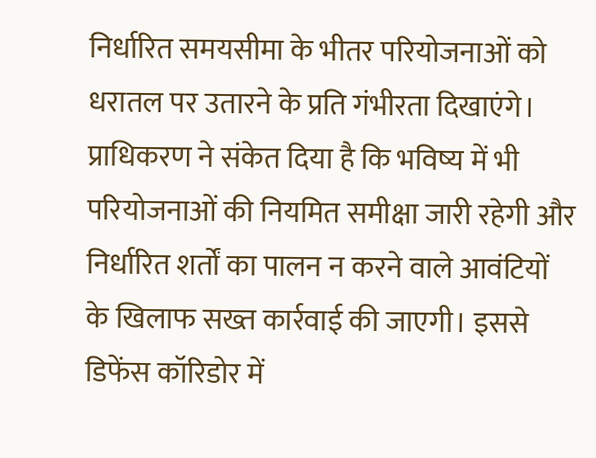निर्धारित समयसीमा के भीतर परियोजनाओं को धरातल पर उतारने के प्रति गंभीरता दिखाएंगे। प्राधिकरण ने संकेत दिया है कि भविष्य में भी परियोजनाओं की नियमित समीक्षा जारी रहेगी और निर्धारित शर्तों का पालन न करने वाले आवंटियों के खिलाफ सख्त कार्रवाई की जाएगी। इससे डिफेंस कॉरिडोर में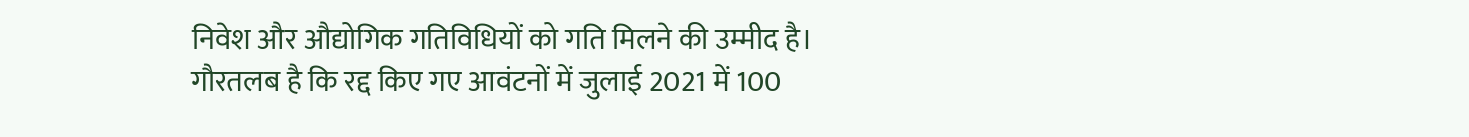निवेश और औद्योगिक गतिविधियों को गति मिलने की उम्मीद है।
गौरतलब है कि रद्द किए गए आवंटनों में जुलाई 2021 में 100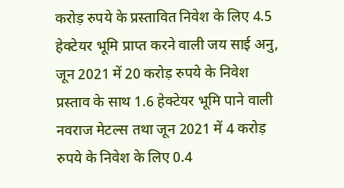करोड़ रुपये के प्रस्तावित निवेश के लिए 4.5 हेक्टेयर भूमि प्राप्त करने वाली जय साई अनु, जून 2021 में 20 करोड़ रुपये के निवेश प्रस्ताव के साथ 1.6 हेक्टेयर भूमि पाने वाली नवराज मेटल्स तथा जून 2021 में 4 करोड़ रुपये के निवेश के लिए 0.4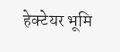हेक्टेयर भूमि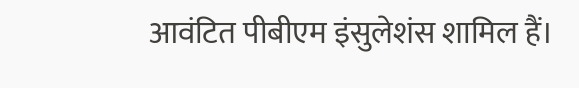आवंटित पीबीएम इंसुलेशंस शामिल हैं।